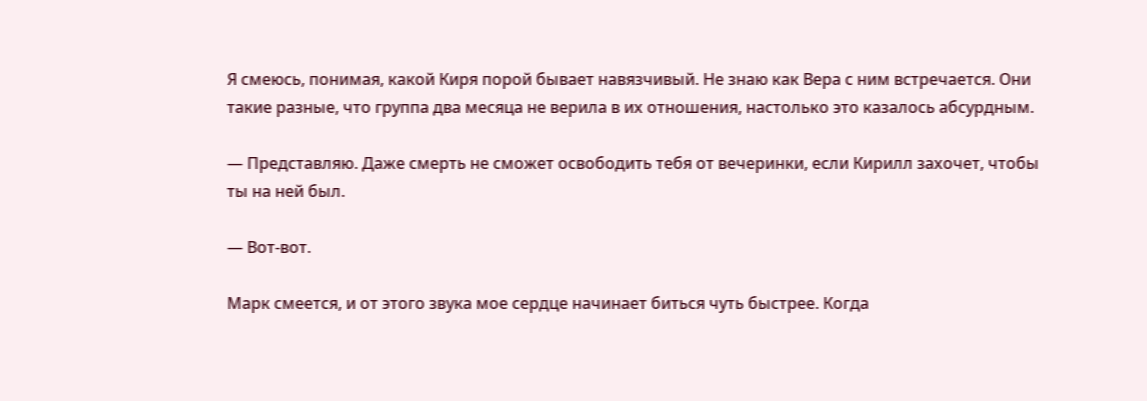Я смеюсь, понимая, какой Киря порой бывает навязчивый. Не знаю как Вера с ним встречается. Они такие разные, что группа два месяца не верила в их отношения, настолько это казалось абсурдным.

— Представляю. Даже смерть не сможет освободить тебя от вечеринки, если Кирилл захочет, чтобы ты на ней был.

— Вот-вот.

Марк смеется, и от этого звука мое сердце начинает биться чуть быстрее. Когда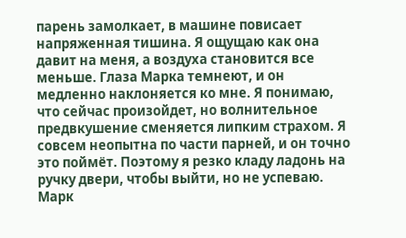парень замолкает, в машине повисает напряженная тишина. Я ощущаю как она давит на меня, а воздуха становится все меньше. Глаза Марка темнеют, и он медленно наклоняется ко мне. Я понимаю, что сейчас произойдет, но волнительное предвкушение сменяется липким страхом. Я совсем неопытна по части парней, и он точно это поймёт. Поэтому я резко кладу ладонь на ручку двери, чтобы выйти, но не успеваю. Марк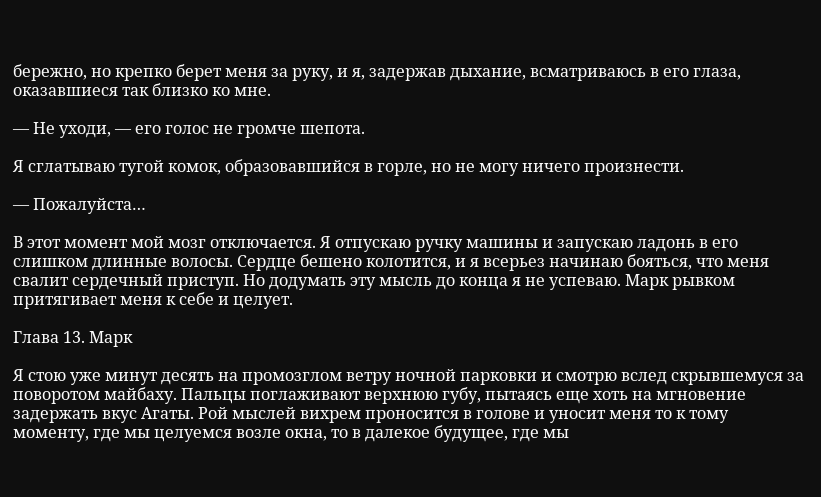бережно, но крепко берет меня за руку, и я, задержав дыхание, всматриваюсь в его глаза, оказавшиеся так близко ко мне.

— Не уходи, — его голос не громче шепота.

Я сглатываю тугой комок, образовавшийся в горле, но не могу ничего произнести.

— Пожалуйста…

В этот момент мой мозг отключается. Я отпускаю ручку машины и запускаю ладонь в его слишком длинные волосы. Сердце бешено колотится, и я всерьез начинаю бояться, что меня свалит сердечный приступ. Но додумать эту мысль до конца я не успеваю. Марк рывком притягивает меня к себе и целует.

Глава 13. Марк

Я стою уже минут десять на промозглом ветру ночной парковки и смотрю вслед скрывшемуся за поворотом майбаху. Пальцы поглаживают верхнюю губу, пытаясь еще хоть на мгновение задержать вкус Агаты. Рой мыслей вихрем проносится в голове и уносит меня то к тому моменту, где мы целуемся возле окна, то в далекое будущее, где мы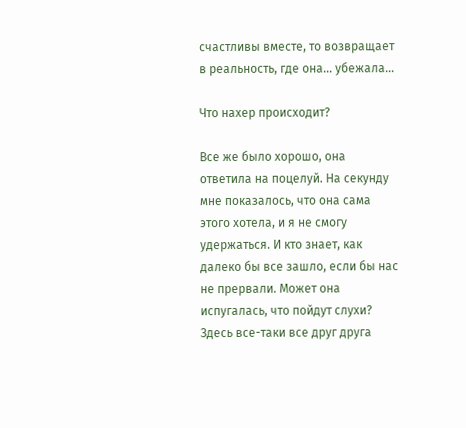счастливы вместе, то возвращает в реальность, где она… убежала…

Что нахер происходит?

Все же было хорошо, она ответила на поцелуй. На секунду мне показалось, что она сама этого хотела, и я не смогу удержаться. И кто знает, как далеко бы все зашло, если бы нас не прервали. Может она испугалась, что пойдут слухи? Здесь все-таки все друг друга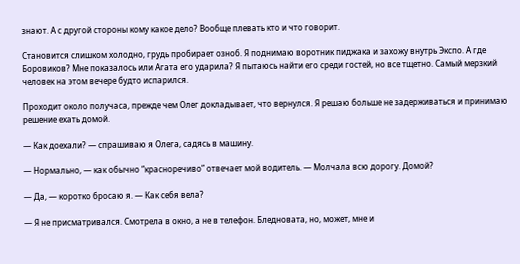знают. А с другой стороны кому какое дело? Вообще плевать кто и что говорит.

Становится слишком холодно, грудь пробирает озноб. Я поднимаю воротник пиджака и захожу внутрь Экспо. А где Боровиков? Мне показалось или Агата его ударила? Я пытаюсь найти его среди гостей, но все тщетно. Самый мерзкий человек на этом вечере будто испарился.

Проходит около получаса, прежде чем Олег докладывает, что вернулся. Я решаю больше не задерживаться и принимаю решение ехать домой.

— Как доехали? — спрашиваю я Олега, садясь в машину.

— Нормально, — как обычно “красноречиво” отвечает мой водитель. — Молчала всю дорогу. Домой?

— Да, — коротко бросаю я. — Как себя вела?

— Я не присматривался. Смотрела в окно, а не в телефон. Бледновата, но, может, мне и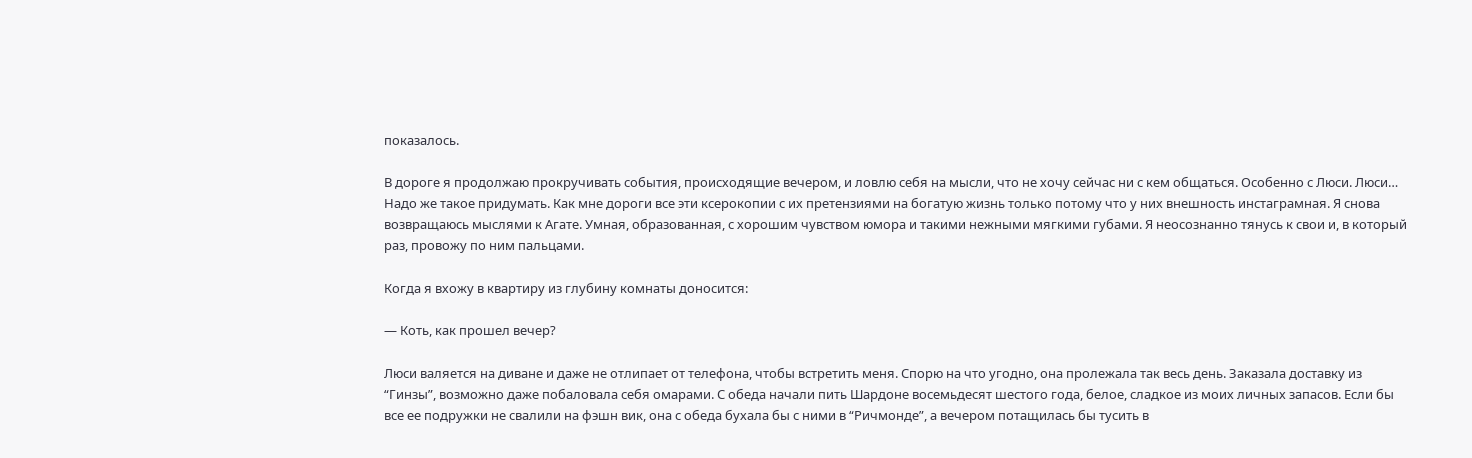показалось.

В дороге я продолжаю прокручивать события, происходящие вечером, и ловлю себя на мысли, что не хочу сейчас ни с кем общаться. Особенно с Люси. Люси… Надо же такое придумать. Как мне дороги все эти ксерокопии с их претензиями на богатую жизнь только потому что у них внешность инстаграмная. Я снова возвращаюсь мыслями к Агате. Умная, образованная, с хорошим чувством юмора и такими нежными мягкими губами. Я неосознанно тянусь к свои и, в который раз, провожу по ним пальцами.

Когда я вхожу в квартиру из глубину комнаты доносится:

— Коть, как прошел вечер?

Люси валяется на диване и даже не отлипает от телефона, чтобы встретить меня. Спорю на что угодно, она пролежала так весь день. Заказала доставку из “Гинзы”, возможно даже побаловала себя омарами. С обеда начали пить Шардоне восемьдесят шестого года, белое, сладкое из моих личных запасов. Если бы все ее подружки не свалили на фэшн вик, она с обеда бухала бы с ними в “Ричмонде”, а вечером потащилась бы тусить в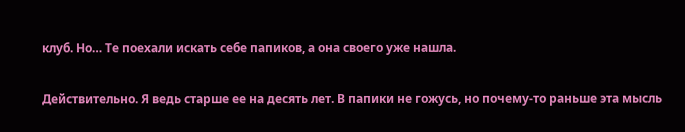клуб. Но… Те поехали искать себе папиков, а она своего уже нашла.

Действительно. Я ведь старше ее на десять лет. В папики не гожусь, но почему-то раньше эта мысль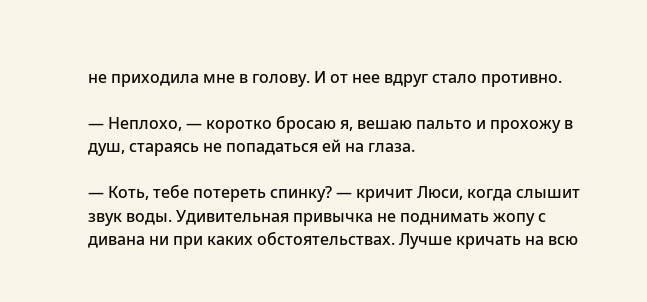не приходила мне в голову. И от нее вдруг стало противно.

— Неплохо, — коротко бросаю я, вешаю пальто и прохожу в душ, стараясь не попадаться ей на глаза.

— Коть, тебе потереть спинку? — кричит Люси, когда слышит звук воды. Удивительная привычка не поднимать жопу с дивана ни при каких обстоятельствах. Лучше кричать на всю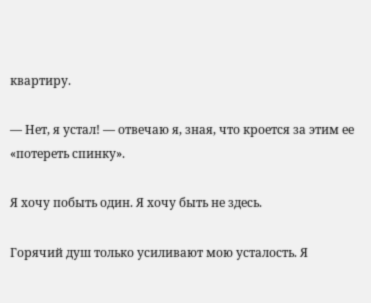квартиру.

— Нет, я устал! — отвечаю я, зная, что кроется за этим ее «потереть спинку».

Я хочу побыть один. Я хочу быть не здесь.

Горячий душ только усиливают мою усталость. Я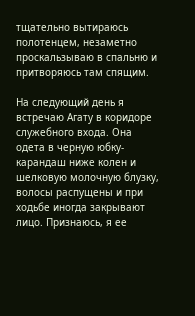тщательно вытираюсь полотенцем, незаметно проскальзываю в спальню и притворяюсь там спящим.

На следующий день я встречаю Агату в коридоре служебного входа. Она одета в черную юбку-карандаш ниже колен и шелковую молочную блузку, волосы распущены и при ходьбе иногда закрывают лицо. Признаюсь, я ее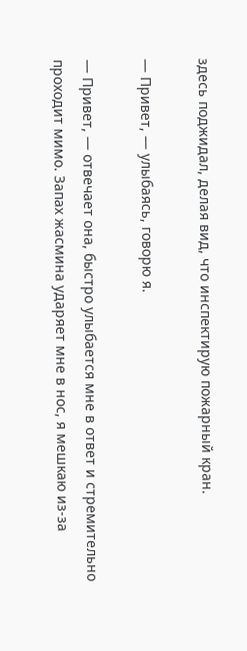здесь поджидал, делая вид, что инспектирую пожарный кран.

— Привет, — улыбаясь, говорю я.

— Привет, — отвечает она, быстро улыбается мне в ответ и стремительно проходит мимо. Запах жасмина ударяет мне в нос, я мешкаю из-за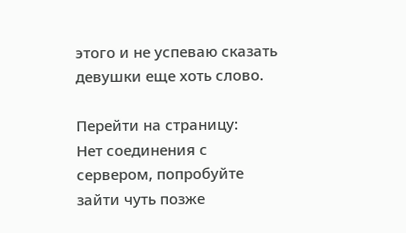этого и не успеваю сказать девушки еще хоть слово.

Перейти на страницу:
Нет соединения с сервером, попробуйте зайти чуть позже